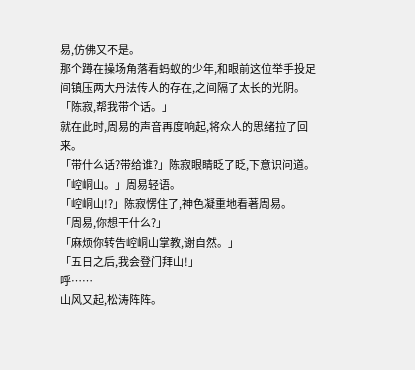易,仿佛又不是。
那个蹲在操场角落看蚂蚁的少年,和眼前这位举手投足间镇压两大丹法传人的存在,之间隔了太长的光阴。
「陈寂,帮我带个话。」
就在此时,周易的声音再度响起,将众人的思绪拉了回来。
「带什么话?带给谁?」陈寂眼睛眨了眨,下意识问道。
「崆峒山。」周易轻语。
「崆峒山!?」陈寂愣住了,神色凝重地看著周易。
「周易,你想干什么?」
「麻烦你转告崆峒山掌教,谢自然。」
「五日之后,我会登门拜山!」
呼……
山风又起,松涛阵阵。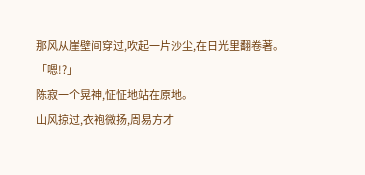那风从崖壁间穿过,吹起一片沙尘,在日光里翻卷著。
「嗯!?」
陈寂一个晃神,怔怔地站在原地。
山风掠过,衣袍微扬,周易方才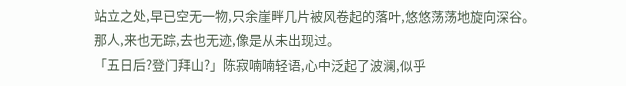站立之处,早已空无一物,只余崖畔几片被风卷起的落叶,悠悠荡荡地旋向深谷。
那人,来也无踪,去也无迹,像是从未出现过。
「五日后?登门拜山?」陈寂喃喃轻语,心中泛起了波澜,似乎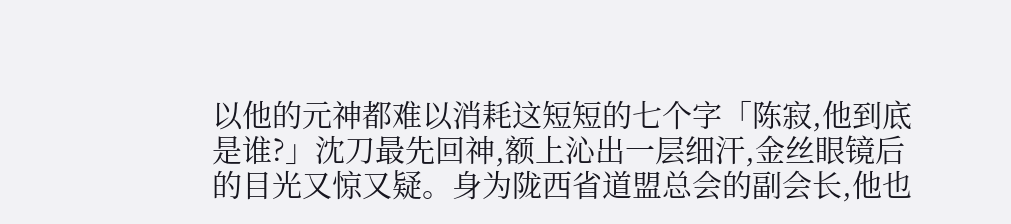以他的元神都难以消耗这短短的七个字「陈寂,他到底是谁?」沈刀最先回神,额上沁出一层细汗,金丝眼镜后的目光又惊又疑。身为陇西省道盟总会的副会长,他也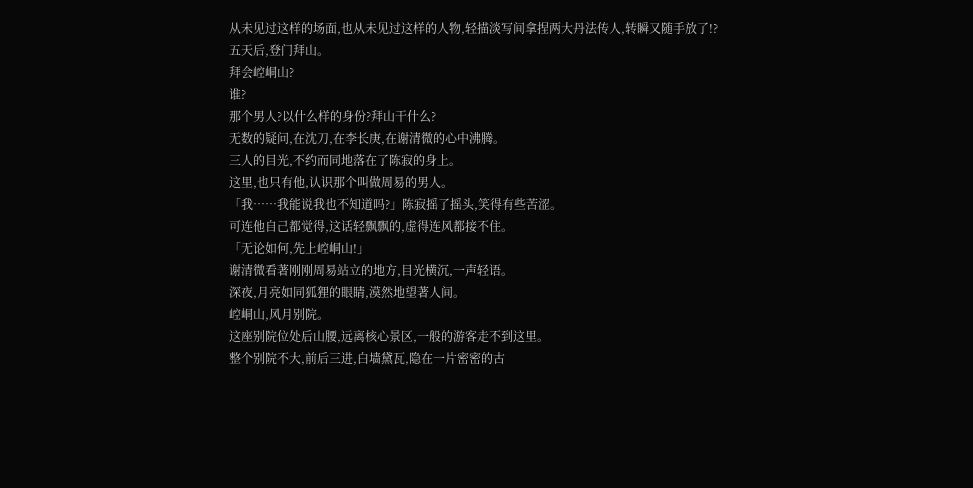从未见过这样的场面,也从未见过这样的人物,轻描淡写间拿捏两大丹法传人,转瞬又随手放了!?
五天后,登门拜山。
拜会崆峒山?
谁?
那个男人?以什么样的身份?拜山干什么?
无数的疑问,在沈刀,在李长庚,在谢清微的心中沸腾。
三人的目光,不约而同地落在了陈寂的身上。
这里,也只有他,认识那个叫做周易的男人。
「我……我能说我也不知道吗?」陈寂摇了摇头,笑得有些苦涩。
可连他自己都觉得,这话轻飘飘的,虚得连风都接不住。
「无论如何,先上崆峒山!」
谢清微看著刚刚周易站立的地方,目光横沉,一声轻语。
深夜,月亮如同狐狸的眼睛,漠然地望著人间。
崆峒山,风月别院。
这座别院位处后山腰,远离核心景区,一般的游客走不到这里。
整个别院不大,前后三进,白墙黛瓦,隐在一片密密的古